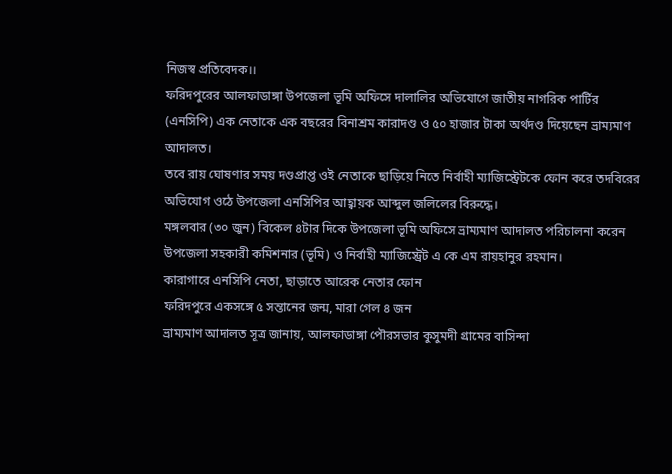নিজস্ব প্রতিবেদক।।
ফরিদপুরের আলফাডাঙ্গা উপজেলা ভূমি অফিসে দালালির অভিযোগে জাতীয় নাগরিক পার্টির (এনসিপি) এক নেতাকে এক বছরের বিনাশ্রম কারাদণ্ড ও ৫০ হাজার টাকা অর্থদণ্ড দিয়েছেন ভ্রাম্যমাণ আদালত।
তবে রায় ঘোষণার সময় দণ্ডপ্রাপ্ত ওই নেতাকে ছাড়িয়ে নিতে নির্বাহী ম্যাজিস্ট্রেটকে ফোন করে তদবিরের অভিযোগ ওঠে উপজেলা এনসিপির আহ্বায়ক আব্দুল জলিলের বিরুদ্ধে।
মঙ্গলবার (৩০ জুন) বিকেল ৪টার দিকে উপজেলা ভূমি অফিসে ভ্রাম্যমাণ আদালত পরিচালনা করেন উপজেলা সহকারী কমিশনার (ভূমি) ও নির্বাহী ম্যাজিস্ট্রেট এ কে এম রায়হানুর রহমান।
কারাগারে এনসিপি নেতা, ছাড়াতে আরেক নেতার ফোন
ফরিদপুরে একসঙ্গে ৫ সন্তানের জন্ম, মারা গেল ৪ জন
ভ্রাম্যমাণ আদালত সূত্র জানায়, আলফাডাঙ্গা পৌরসভার কুসুমদী গ্রামের বাসিন্দা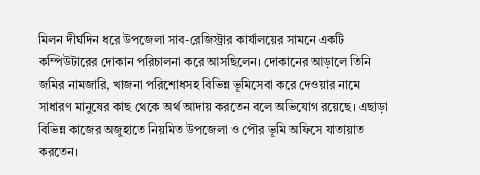মিলন দীর্ঘদিন ধরে উপজেলা সাব-রেজিস্ট্রার কার্যালয়ের সামনে একটি কম্পিউটারের দোকান পরিচালনা করে আসছিলেন। দোকানের আড়ালে তিনি জমির নামজারি, খাজনা পরিশোধসহ বিভিন্ন ভূমিসেবা করে দেওয়ার নামে সাধারণ মানুষের কাছ থেকে অর্থ আদায় করতেন বলে অভিযোগ রয়েছে। এছাড়া বিভিন্ন কাজের অজুহাতে নিয়মিত উপজেলা ও পৌর ভূমি অফিসে যাতায়াত করতেন।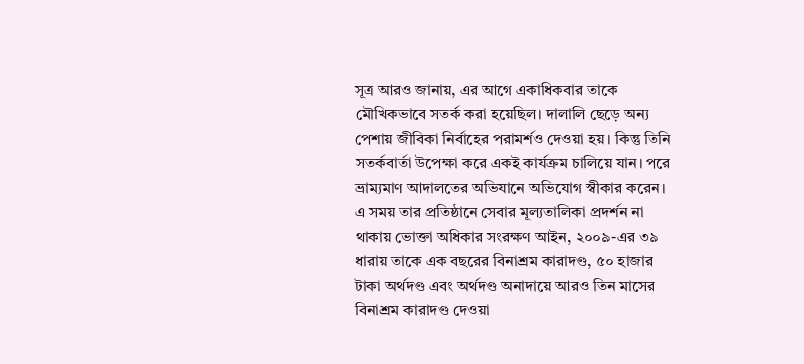সূত্র আরও জানায়, এর আগে একাধিকবার তাকে মৌখিকভাবে সতর্ক করা হয়েছিল। দালালি ছেড়ে অন্য পেশায় জীবিকা নির্বাহের পরামর্শও দেওয়া হয়। কিন্তু তিনি সতর্কবার্তা উপেক্ষা করে একই কার্যক্রম চালিয়ে যান। পরে ভ্রাম্যমাণ আদালতের অভিযানে অভিযোগ স্বীকার করেন। এ সময় তার প্রতিষ্ঠানে সেবার মূল্যতালিকা প্রদর্শন না থাকায় ভোক্তা অধিকার সংরক্ষণ আইন, ২০০৯-এর ৩৯ ধারায় তাকে এক বছরের বিনাশ্রম কারাদণ্ড, ৫০ হাজার টাকা অর্থদণ্ড এবং অর্থদণ্ড অনাদায়ে আরও তিন মাসের বিনাশ্রম কারাদণ্ড দেওয়া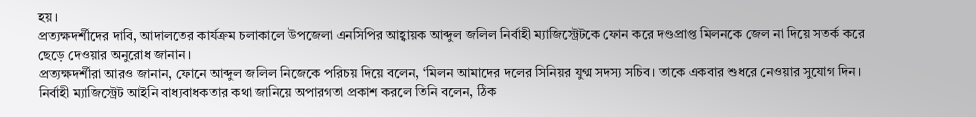হয়।
প্রত্যক্ষদর্শীদের দাবি, আদালতের কার্যক্রম চলাকালে উপজেলা এনসিপির আহ্বায়ক আব্দুল জলিল নির্বাহী ম্যাজিস্ট্রেটকে ফোন করে দণ্ডপ্রাপ্ত মিলনকে জেল না দিয়ে সতর্ক করে ছেড়ে দেওয়ার অনুরোধ জানান।
প্রত্যক্ষদর্শীরা আরও জানান, ফোনে আব্দুল জলিল নিজেকে পরিচয় দিয়ে বলেন, ‘মিলন আমাদের দলের সিনিয়র যুগ্ম সদস্য সচিব। তাকে একবার শুধরে নেওয়ার সুযোগ দিন। নির্বাহী ম্যাজিস্ট্রেট আইনি বাধ্যবাধকতার কথা জানিয়ে অপারগতা প্রকাশ করলে তিনি বলেন, ঠিক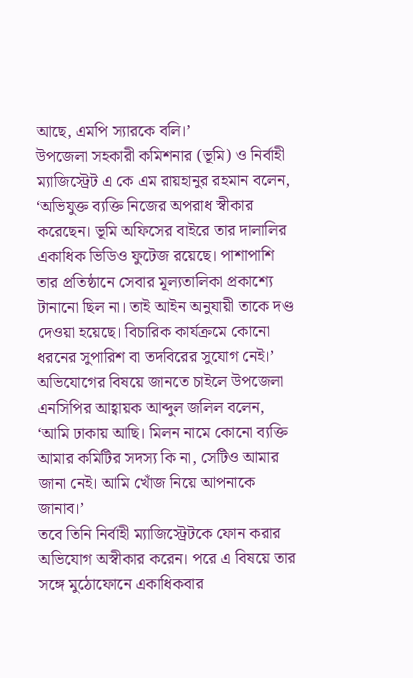আছে, এমপি স্যারকে বলি।’
উপজেলা সহকারী কমিশনার (ভূমি) ও নির্বাহী ম্যাজিস্ট্রেট এ কে এম রায়হানুর রহমান বলেন, ‘অভিযুক্ত ব্যক্তি নিজের অপরাধ স্বীকার করেছেন। ভূমি অফিসের বাইরে তার দালালির একাধিক ভিডিও ফুটেজ রয়েছে। পাশাপাশি তার প্রতিষ্ঠানে সেবার মূল্যতালিকা প্রকাশ্যে টানানো ছিল না। তাই আইন অনুযায়ী তাকে দণ্ড দেওয়া হয়েছে। বিচারিক কার্যক্রমে কোনো ধরনের সুপারিশ বা তদবিরের সুযোগ নেই।’
অভিযোগের বিষয়ে জানতে চাইলে উপজেলা এনসিপির আহ্বায়ক আব্দুল জলিল বলেন, ‘আমি ঢাকায় আছি। মিলন নামে কোনো ব্যক্তি আমার কমিটির সদস্য কি না, সেটিও আমার জানা নেই। আমি খোঁজ নিয়ে আপনাকে জানাব।’
তবে তিনি নির্বাহী ম্যাজিস্ট্রেটকে ফোন করার অভিযোগ অস্বীকার করেন। পরে এ বিষয়ে তার সঙ্গে মুঠোফোনে একাধিকবার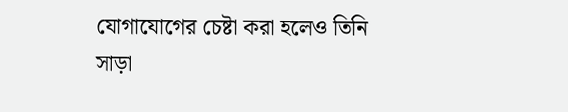যোগাযোগের চেষ্টা করা হলেও তিনি সাড়া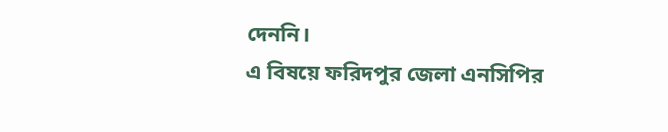দেননি।
এ বিষয়ে ফরিদপুর জেলা এনসিপির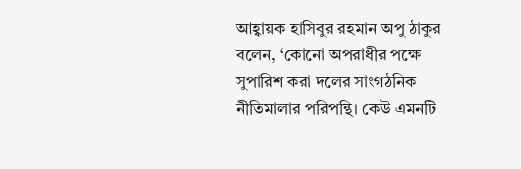আহ্বায়ক হাসিবুর রহমান অপু ঠাকুর বলেন, ‘কোনো অপরাধীর পক্ষে সুপারিশ করা দলের সাংগঠনিক নীতিমালার পরিপন্থি। কেউ এমনটি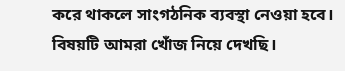করে থাকলে সাংগঠনিক ব্যবস্থা নেওয়া হবে। বিষয়টি আমরা খোঁজ নিয়ে দেখছি।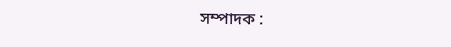সম্পাদক :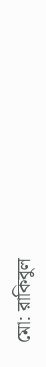মো: রাকিবুল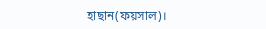হাছান(ফয়সাল)।